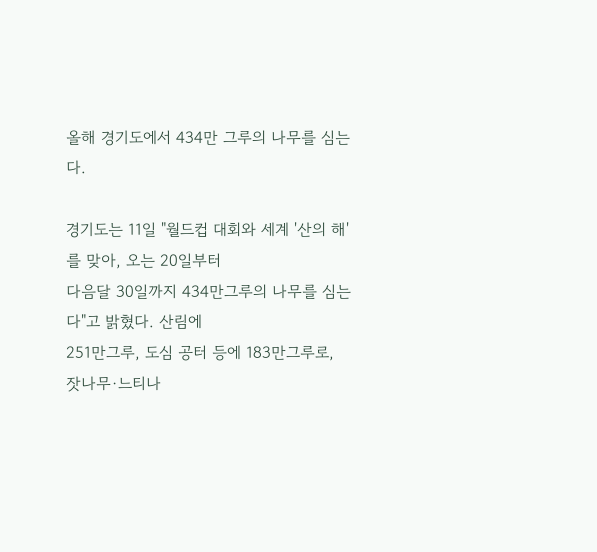올해 경기도에서 434만 그루의 나무를 심는다.

경기도는 11일 "월드컵 대회와 세계 '산의 해'를 맞아, 오는 20일부터
다음달 30일까지 434만그루의 나무를 심는다"고 밝혔다. 산림에
251만그루, 도심 공터 등에 183만그루로,
잣나무·느티나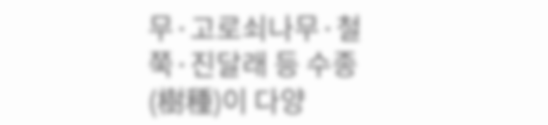무·고로쇠나무·철쭉·진달래 등 수종(樹種)이 다양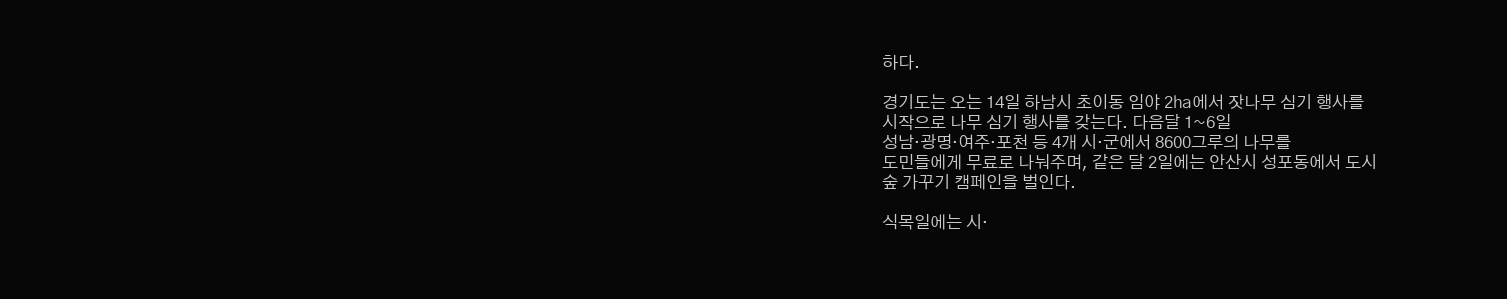하다.

경기도는 오는 14일 하남시 초이동 임야 2㏊에서 잣나무 심기 행사를
시작으로 나무 심기 행사를 갖는다. 다음달 1~6일
성남·광명·여주·포천 등 4개 시·군에서 8600그루의 나무를
도민들에게 무료로 나눠주며, 같은 달 2일에는 안산시 성포동에서 도시
숲 가꾸기 캠페인을 벌인다.

식목일에는 시·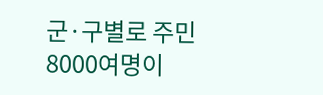군·구별로 주민 8000여명이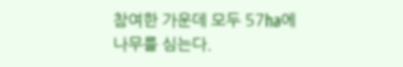참여한 가운데 모두 57㏊에
나무를 심는다.